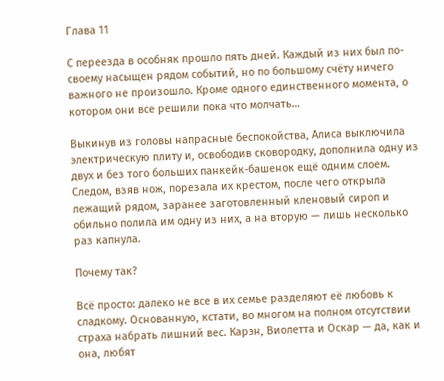Глава 11

С переезда в особняк прошло пять дней. Каждый из них был по-своему насыщен рядом событий, но по большому счёту ничего важного не произошло. Кроме одного единственного момента, о котором они все решили пока что молчать…

Выкинув из головы напрасные беспокойства, Алиса выключила электрическую плиту и, освободив сковородку, дополнила одну из двух и без того больших панкейк-башенок ещё одним слоем. Следом, взяв нож, порезала их крестом, после чего открыла лежащий рядом, заранее заготовленный кленовый сироп и обильно полила им одну из них, а на вторую — лишь несколько раз капнула.

Почему так?

Всё просто: далеко не все в их семье разделяют её любовь к сладкому. Основанную, кстати, во многом на полном отсутствии страха набрать лишний вес. Карэн, Виолетта и Оскар — да, как и она, любят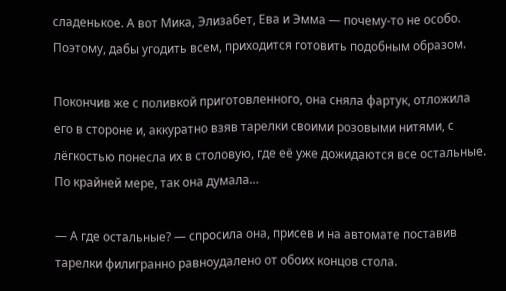сладенькое. А вот Мика, Элизабет, Ева и Эмма — почему-то не особо. Поэтому, дабы угодить всем, приходится готовить подобным образом.

Покончив же с поливкой приготовленного, она сняла фартук, отложила его в стороне и, аккуратно взяв тарелки своими розовыми нитями, с лёгкостью понесла их в столовую, где её уже дожидаются все остальные. По крайней мере, так она думала…

— А где остальные? — спросила она, присев и на автомате поставив тарелки филигранно равноудалено от обоих концов стола.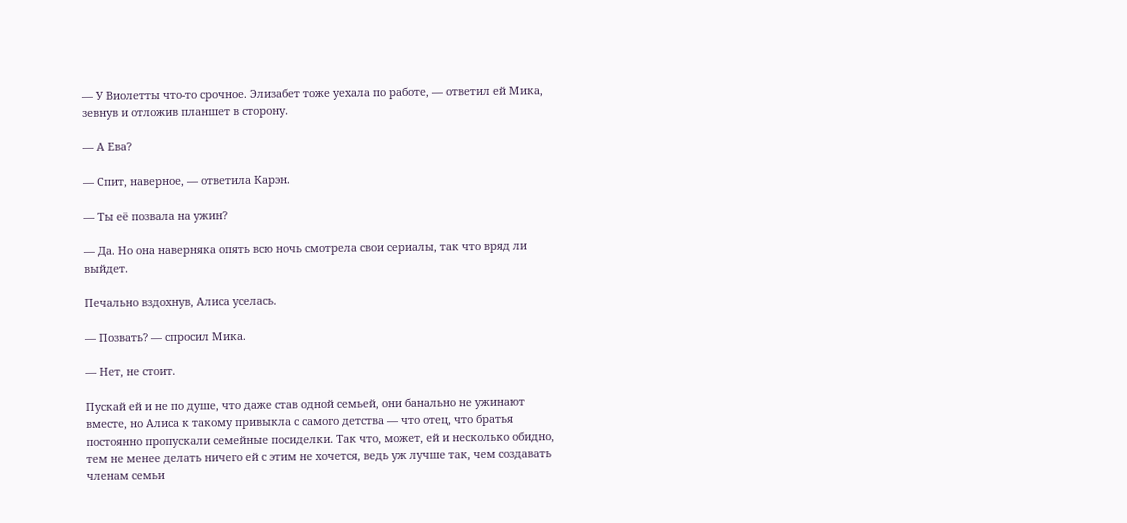— У Виолетты что-то срочное. Элизабет тоже уехала по работе, — ответил ей Мика, зевнув и отложив планшет в сторону.

— А Ева?

— Спит, наверное, — ответила Карэн.

— Ты её позвала на ужин?

— Да. Но она наверняка опять всю ночь смотрела свои сериалы, так что вряд ли выйдет.

Печально вздохнув, Алиса уселась.

— Позвать? — спросил Мика.

— Нет, не стоит.

Пускай ей и не по душе, что даже став одной семьей, они банально не ужинают вместе, но Алиса к такому привыкла с самого детства — что отец, что братья постоянно пропускали семейные посиделки. Так что, может, ей и несколько обидно, тем не менее делать ничего ей с этим не хочется, ведь уж лучше так, чем создавать членам семьи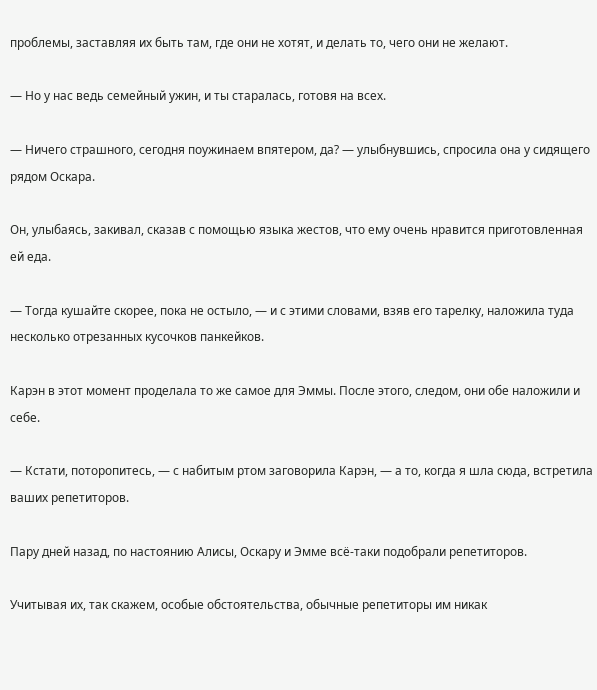проблемы, заставляя их быть там, где они не хотят, и делать то, чего они не желают.

— Но у нас ведь семейный ужин, и ты старалась, готовя на всех.

— Ничего страшного, сегодня поужинаем впятером, да? — улыбнувшись, спросила она у сидящего рядом Оскара.

Он, улыбаясь, закивал, сказав с помощью языка жестов, что ему очень нравится приготовленная ей еда.

— Тогда кушайте скорее, пока не остыло, — и с этими словами, взяв его тарелку, наложила туда несколько отрезанных кусочков панкейков.

Карэн в этот момент проделала то же самое для Эммы. После этого, следом, они обе наложили и себе.

— Кстати, поторопитесь, — с набитым ртом заговорила Карэн, — а то, когда я шла сюда, встретила ваших репетиторов.

Пару дней назад, по настоянию Алисы, Оскару и Эмме всё-таки подобрали репетиторов.

Учитывая их, так скажем, особые обстоятельства, обычные репетиторы им никак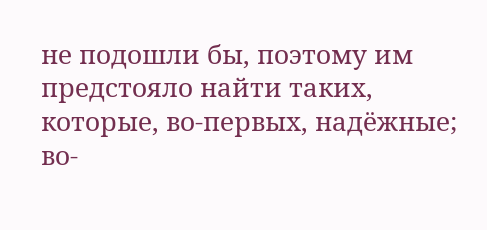не подошли бы, поэтому им предстояло найти таких, которые, во-первых, надёжные; во-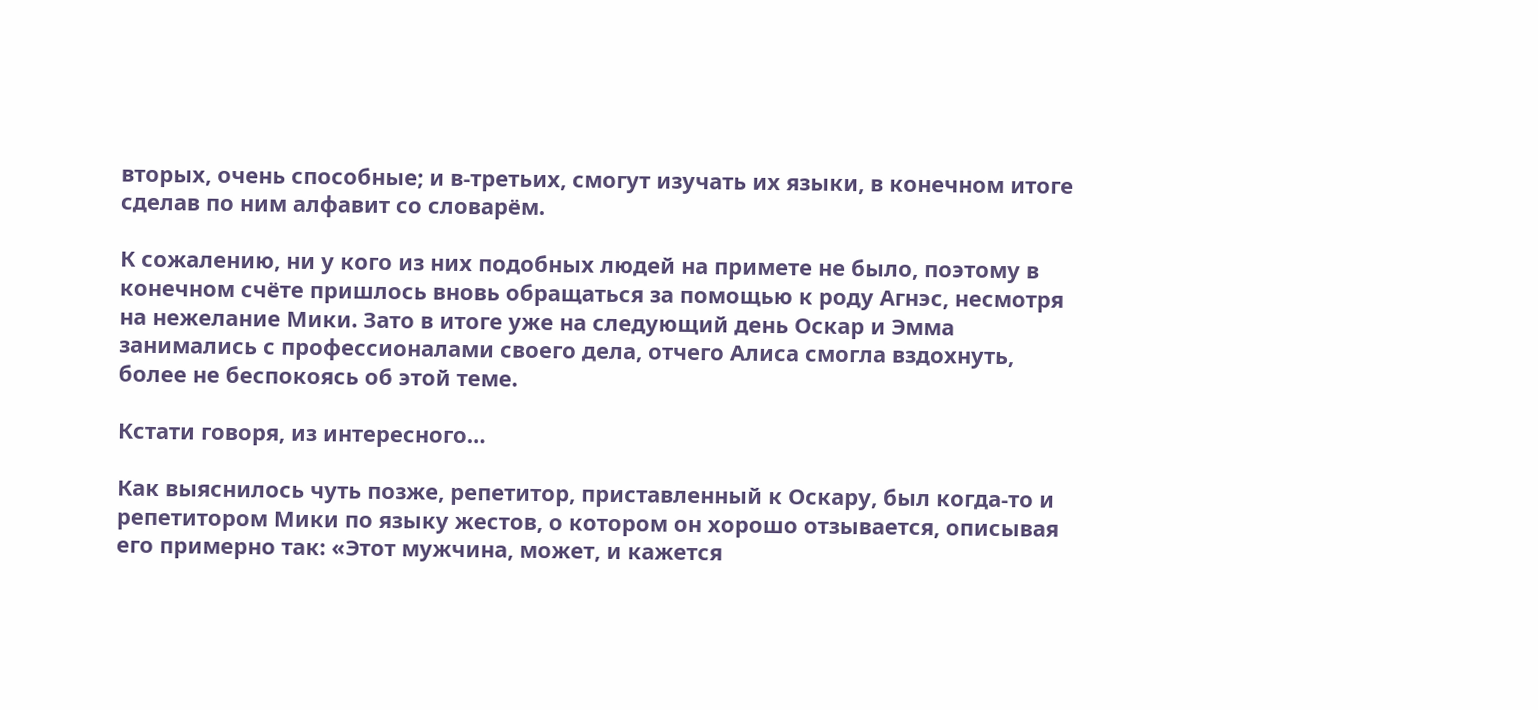вторых, очень способные; и в-третьих, смогут изучать их языки, в конечном итоге сделав по ним алфавит со словарём.

К сожалению, ни у кого из них подобных людей на примете не было, поэтому в конечном счёте пришлось вновь обращаться за помощью к роду Агнэс, несмотря на нежелание Мики. Зато в итоге уже на следующий день Оскар и Эмма занимались с профессионалами своего дела, отчего Алиса смогла вздохнуть, более не беспокоясь об этой теме.

Кстати говоря, из интересного…

Как выяснилось чуть позже, репетитор, приставленный к Оскару, был когда-то и репетитором Мики по языку жестов, о котором он хорошо отзывается, описывая его примерно так: «Этот мужчина, может, и кажется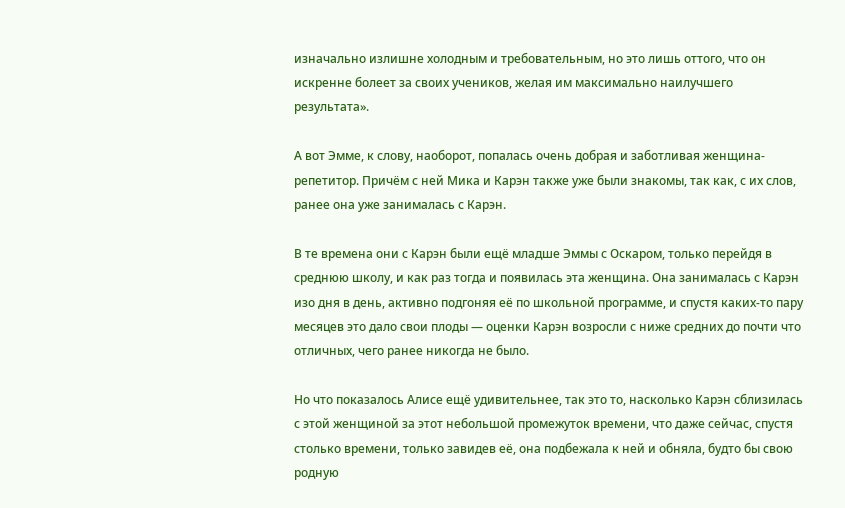изначально излишне холодным и требовательным, но это лишь оттого, что он искренне болеет за своих учеников, желая им максимально наилучшего результата».

А вот Эмме, к слову, наоборот, попалась очень добрая и заботливая женщина-репетитор. Причём с ней Мика и Карэн также уже были знакомы, так как, с их слов, ранее она уже занималась с Карэн.

В те времена они с Карэн были ещё младше Эммы с Оскаром, только перейдя в среднюю школу, и как раз тогда и появилась эта женщина. Она занималась с Карэн изо дня в день, активно подгоняя её по школьной программе, и спустя каких-то пару месяцев это дало свои плоды — оценки Карэн возросли с ниже средних до почти что отличных, чего ранее никогда не было.

Но что показалось Алисе ещё удивительнее, так это то, насколько Карэн сблизилась с этой женщиной за этот небольшой промежуток времени, что даже сейчас, спустя столько времени, только завидев её, она подбежала к ней и обняла, будто бы свою родную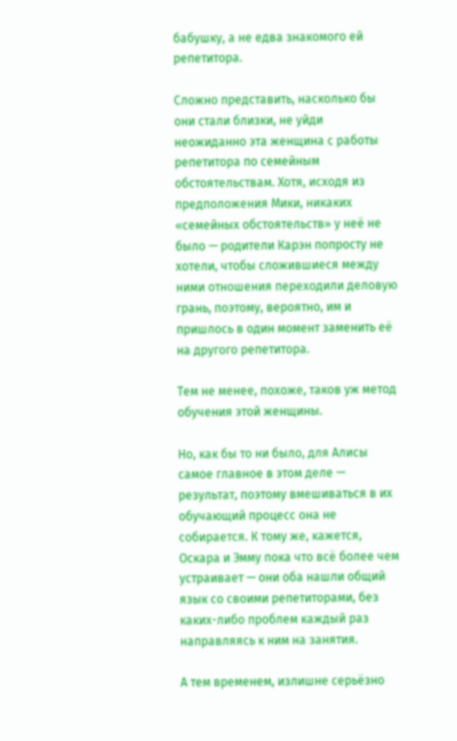бабушку, а не едва знакомого ей репетитора.

Сложно представить, насколько бы они стали близки, не уйди неожиданно эта женщина с работы репетитора по семейным обстоятельствам. Хотя, исходя из предположения Мики, никаких «семейных обстоятельств» у неё не было — родители Карэн попросту не хотели, чтобы сложившиеся между ними отношения переходили деловую грань, поэтому, вероятно, им и пришлось в один момент заменить её на другого репетитора.

Тем не менее, похоже, таков уж метод обучения этой женщины.

Но, как бы то ни было, для Алисы самое главное в этом деле — результат, поэтому вмешиваться в их обучающий процесс она не собирается. К тому же, кажется, Оскара и Эмму пока что всё более чем устраивает — они оба нашли общий язык со своими репетиторами, без каких-либо проблем каждый раз направляясь к ним на занятия.

А тем временем, излишне серьёзно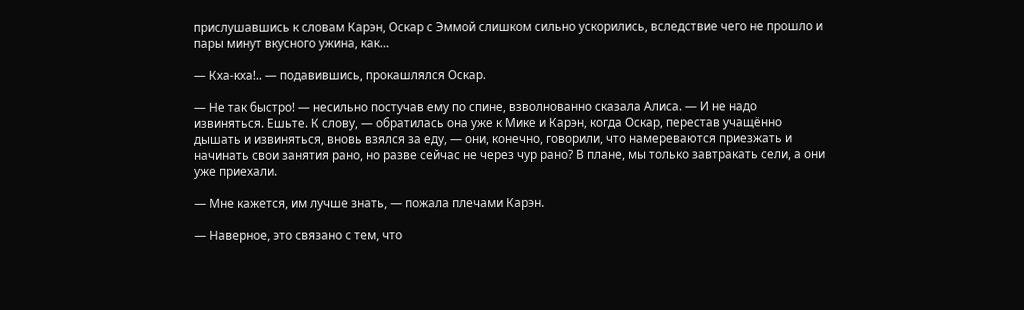прислушавшись к словам Карэн, Оскар с Эммой слишком сильно ускорились, вследствие чего не прошло и пары минут вкусного ужина, как…

— Кха-кха!.. — подавившись, прокашлялся Оскар.

— Не так быстро! — несильно постучав ему по спине, взволнованно сказала Алиса. — И не надо извиняться. Ешьте. К слову, — обратилась она уже к Мике и Карэн, когда Оскар, перестав учащённо дышать и извиняться, вновь взялся за еду, — они, конечно, говорили, что намереваются приезжать и начинать свои занятия рано, но разве сейчас не через чур рано? В плане, мы только завтракать сели, а они уже приехали.

— Мне кажется, им лучше знать, — пожала плечами Карэн.

— Наверное, это связано с тем, что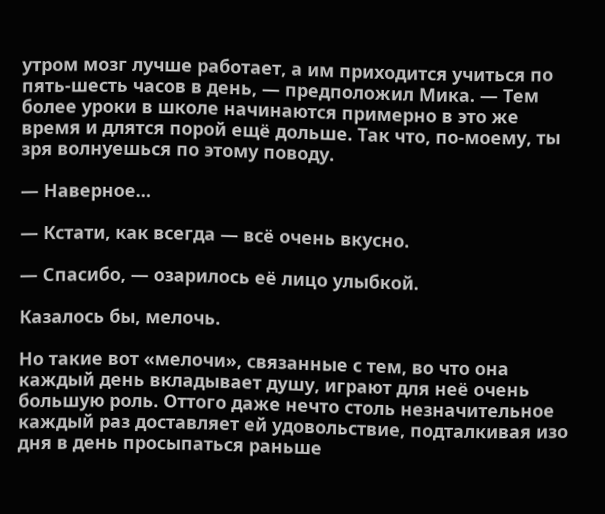утром мозг лучше работает, а им приходится учиться по пять-шесть часов в день, — предположил Мика. — Тем более уроки в школе начинаются примерно в это же время и длятся порой ещё дольше. Так что, по-моему, ты зря волнуешься по этому поводу.

— Наверное…

— Кстати, как всегда — всё очень вкусно.

— Спасибо, — озарилось её лицо улыбкой.

Казалось бы, мелочь.

Но такие вот «мелочи», связанные с тем, во что она каждый день вкладывает душу, играют для неё очень большую роль. Оттого даже нечто столь незначительное каждый раз доставляет ей удовольствие, подталкивая изо дня в день просыпаться раньше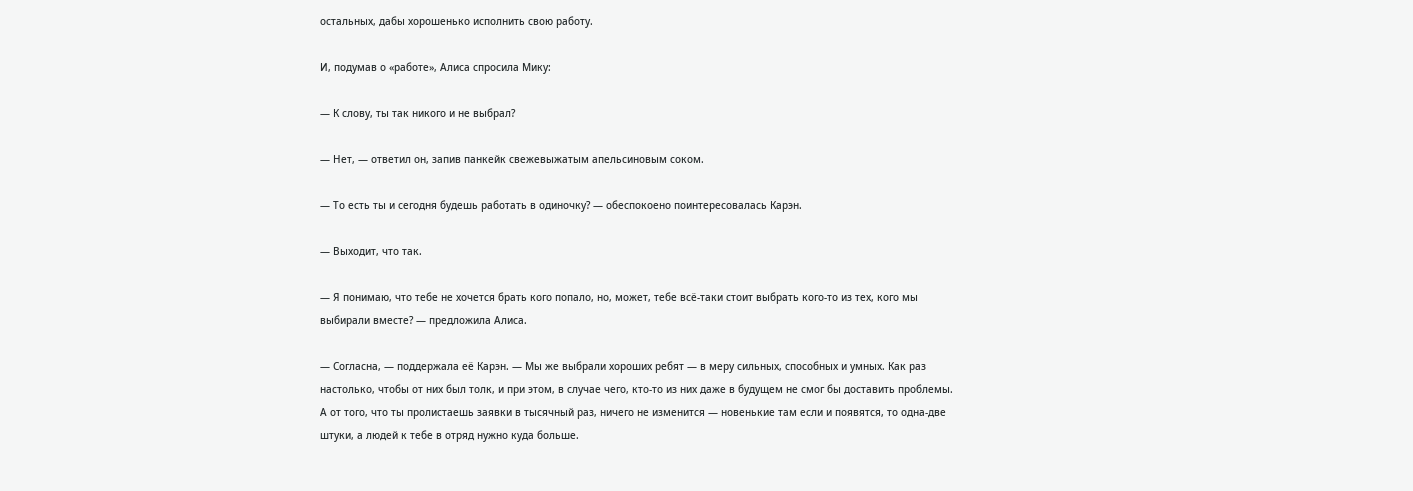остальных, дабы хорошенько исполнить свою работу.

И, подумав о «работе», Алиса спросила Мику:

— К слову, ты так никого и не выбрал?

— Нет, — ответил он, запив панкейк свежевыжатым апельсиновым соком.

— То есть ты и сегодня будешь работать в одиночку? — обеспокоено поинтересовалась Карэн.

— Выходит, что так.

— Я понимаю, что тебе не хочется брать кого попало, но, может, тебе всё-таки стоит выбрать кого-то из тех, кого мы выбирали вместе? — предложила Алиса.

— Согласна, — поддержала её Карэн. — Мы же выбрали хороших ребят — в меру сильных, способных и умных. Как раз настолько, чтобы от них был толк, и при этом, в случае чего, кто-то из них даже в будущем не смог бы доставить проблемы. А от того, что ты пролистаешь заявки в тысячный раз, ничего не изменится — новенькие там если и появятся, то одна-две штуки, а людей к тебе в отряд нужно куда больше.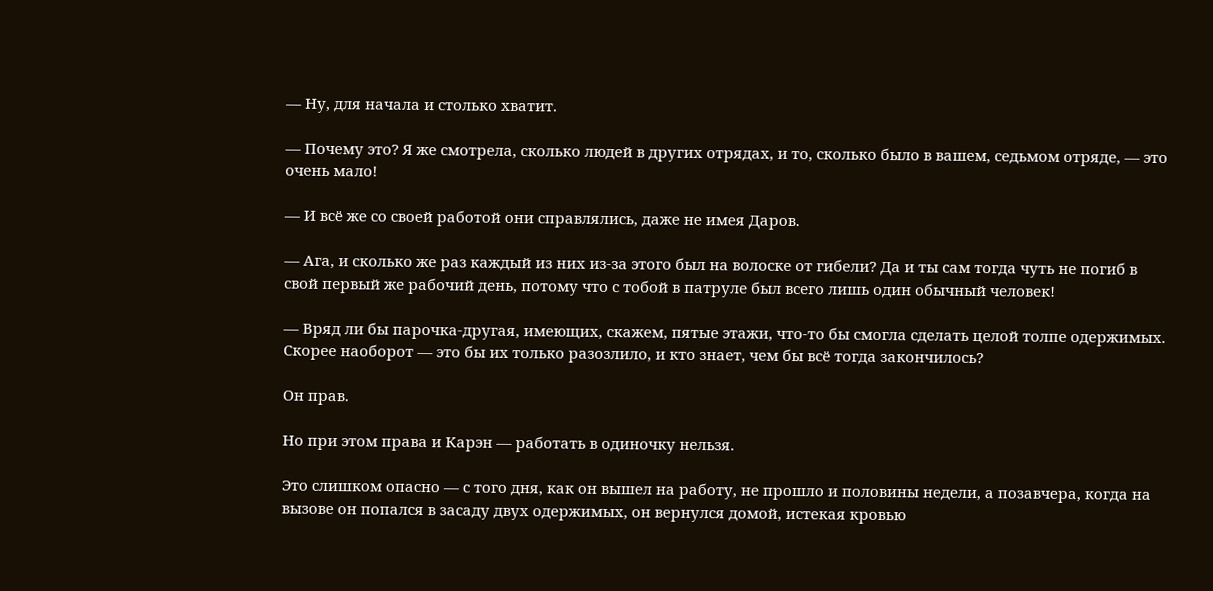— Ну, для начала и столько хватит.

— Почему это? Я же смотрела, сколько людей в других отрядах, и то, сколько было в вашем, седьмом отряде, — это очень мало!

— И всё же со своей работой они справлялись, даже не имея Даров.

— Ага, и сколько же раз каждый из них из-за этого был на волоске от гибели? Да и ты сам тогда чуть не погиб в свой первый же рабочий день, потому что с тобой в патруле был всего лишь один обычный человек!

— Вряд ли бы парочка-другая, имеющих, скажем, пятые этажи, что-то бы смогла сделать целой толпе одержимых. Скорее наоборот — это бы их только разозлило, и кто знает, чем бы всё тогда закончилось?

Он прав.

Но при этом права и Карэн — работать в одиночку нельзя.

Это слишком опасно — с того дня, как он вышел на работу, не прошло и половины недели, а позавчера, когда на вызове он попался в засаду двух одержимых, он вернулся домой, истекая кровью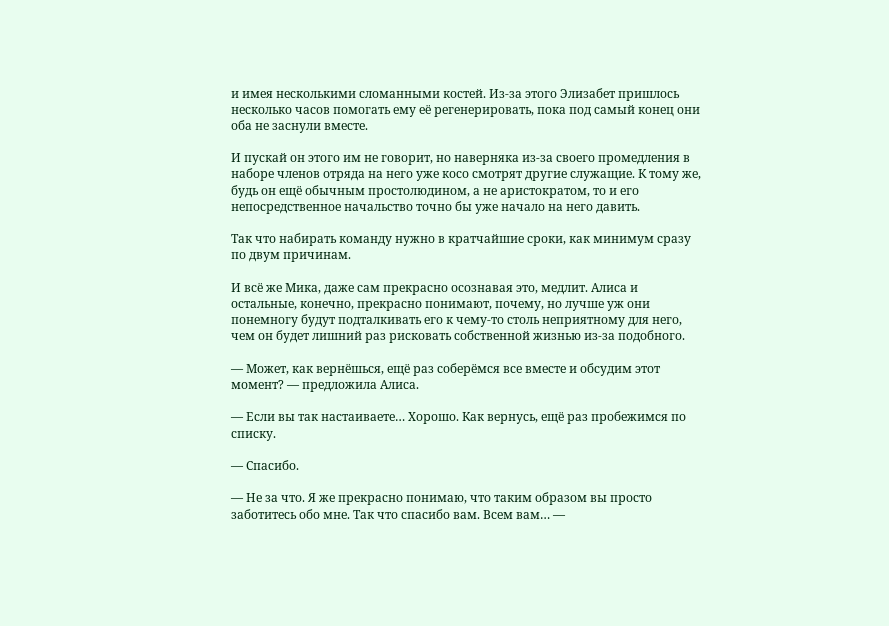и имея несколькими сломанными костей. Из-за этого Элизабет пришлось несколько часов помогать ему её регенерировать, пока под самый конец они оба не заснули вместе.

И пускай он этого им не говорит, но наверняка из-за своего промедления в наборе членов отряда на него уже косо смотрят другие служащие. К тому же, будь он ещё обычным простолюдином, а не аристократом, то и его непосредственное начальство точно бы уже начало на него давить.

Так что набирать команду нужно в кратчайшие сроки, как минимум сразу по двум причинам.

И всё же Мика, даже сам прекрасно осознавая это, медлит. Алиса и остальные, конечно, прекрасно понимают, почему, но лучше уж они понемногу будут подталкивать его к чему-то столь неприятному для него, чем он будет лишний раз рисковать собственной жизнью из-за подобного.

— Может, как вернёшься, ещё раз соберёмся все вместе и обсудим этот момент? — предложила Алиса.

— Если вы так настаиваете… Хорошо. Как вернусь, ещё раз пробежимся по списку.

— Спасибо.

— Не за что. Я же прекрасно понимаю, что таким образом вы просто заботитесь обо мне. Так что спасибо вам. Всем вам… —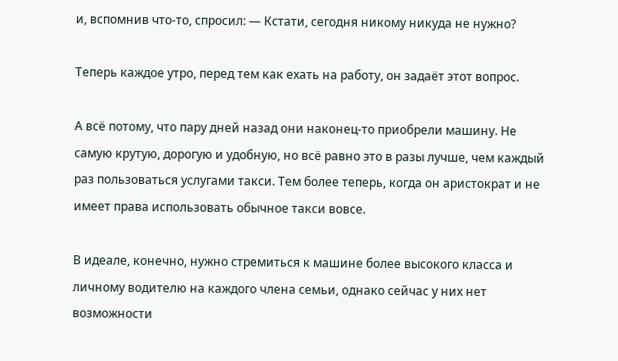и, вспомнив что-то, спросил: — Кстати, сегодня никому никуда не нужно?

Теперь каждое утро, перед тем как ехать на работу, он задаёт этот вопрос.

А всё потому, что пару дней назад они наконец-то приобрели машину. Не самую крутую, дорогую и удобную, но всё равно это в разы лучше, чем каждый раз пользоваться услугами такси. Тем более теперь, когда он аристократ и не имеет права использовать обычное такси вовсе.

В идеале, конечно, нужно стремиться к машине более высокого класса и личному водителю на каждого члена семьи, однако сейчас у них нет возможности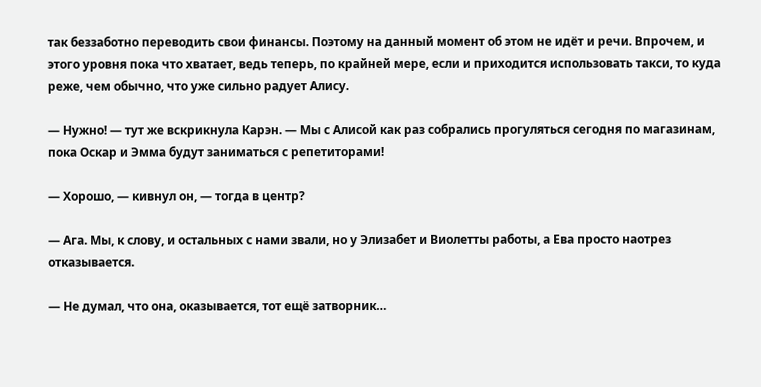так беззаботно переводить свои финансы. Поэтому на данный момент об этом не идёт и речи. Впрочем, и этого уровня пока что хватает, ведь теперь, по крайней мере, если и приходится использовать такси, то куда реже, чем обычно, что уже сильно радует Алису.

— Нужно! — тут же вскрикнула Карэн. — Мы с Алисой как раз собрались прогуляться сегодня по магазинам, пока Оскар и Эмма будут заниматься с репетиторами!

— Хорошо, — кивнул он, — тогда в центр?

— Ага. Мы, к слову, и остальных с нами звали, но у Элизабет и Виолетты работы, а Ева просто наотрез отказывается.

— Не думал, что она, оказывается, тот ещё затворник…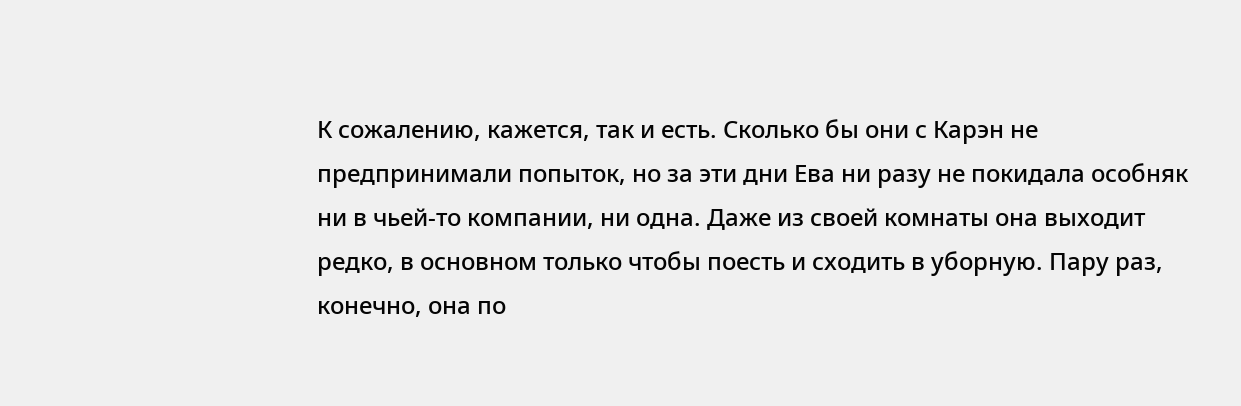К сожалению, кажется, так и есть. Сколько бы они с Карэн не предпринимали попыток, но за эти дни Ева ни разу не покидала особняк ни в чьей-то компании, ни одна. Даже из своей комнаты она выходит редко, в основном только чтобы поесть и сходить в уборную. Пару раз, конечно, она по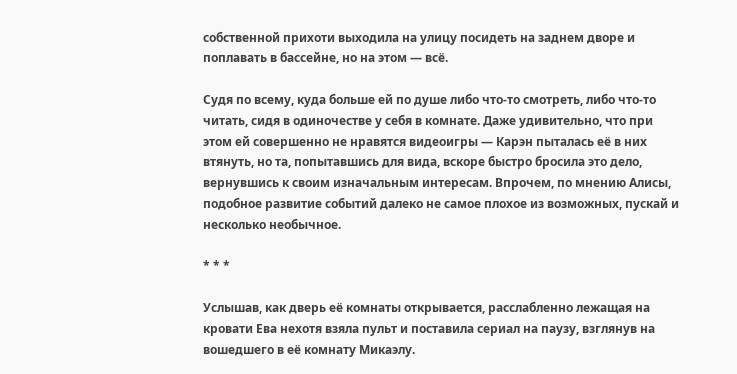собственной прихоти выходила на улицу посидеть на заднем дворе и поплавать в бассейне, но на этом — всё.

Судя по всему, куда больше ей по душе либо что-то смотреть, либо что-то читать, сидя в одиночестве у себя в комнате. Даже удивительно, что при этом ей совершенно не нравятся видеоигры — Карэн пыталась её в них втянуть, но та, попытавшись для вида, вскоре быстро бросила это дело, вернувшись к своим изначальным интересам. Впрочем, по мнению Алисы, подобное развитие событий далеко не самое плохое из возможных, пускай и несколько необычное.

* * *

Услышав, как дверь её комнаты открывается, расслабленно лежащая на кровати Ева нехотя взяла пульт и поставила сериал на паузу, взглянув на вошедшего в её комнату Микаэлу.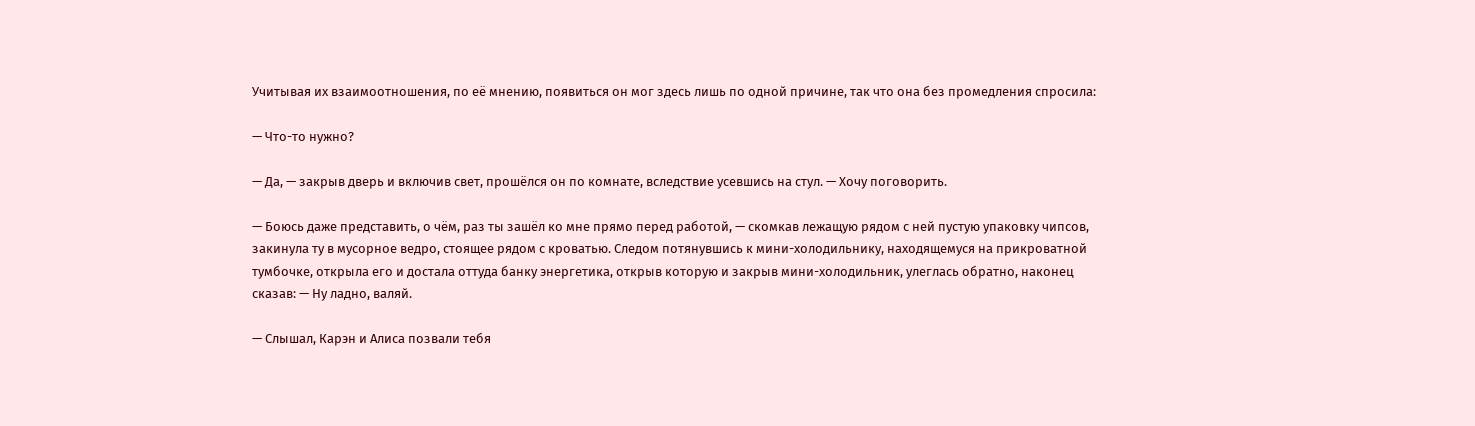Учитывая их взаимоотношения, по её мнению, появиться он мог здесь лишь по одной причине, так что она без промедления спросила:

— Что-то нужно?

— Да, — закрыв дверь и включив свет, прошёлся он по комнате, вследствие усевшись на стул. — Хочу поговорить.

— Боюсь даже представить, о чём, раз ты зашёл ко мне прямо перед работой, — скомкав лежащую рядом с ней пустую упаковку чипсов, закинула ту в мусорное ведро, стоящее рядом с кроватью. Следом потянувшись к мини-холодильнику, находящемуся на прикроватной тумбочке, открыла его и достала оттуда банку энергетика, открыв которую и закрыв мини-холодильник, улеглась обратно, наконец сказав: — Ну ладно, валяй.

— Слышал, Карэн и Алиса позвали тебя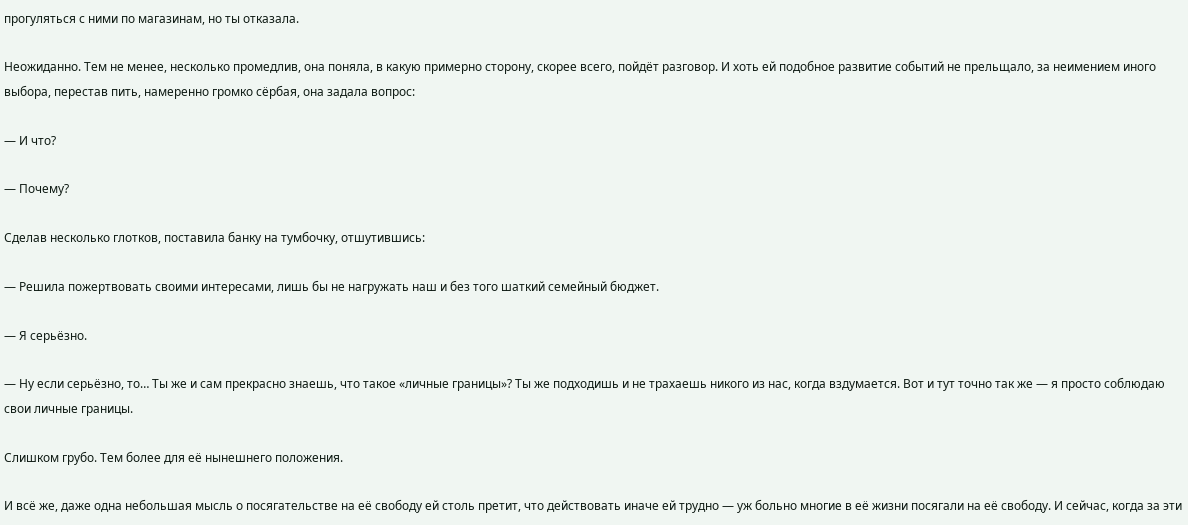прогуляться с ними по магазинам, но ты отказала.

Неожиданно. Тем не менее, несколько промедлив, она поняла, в какую примерно сторону, скорее всего, пойдёт разговор. И хоть ей подобное развитие событий не прельщало, за неимением иного выбора, перестав пить, намеренно громко сёрбая, она задала вопрос:

— И что?

— Почему?

Сделав несколько глотков, поставила банку на тумбочку, отшутившись:

— Решила пожертвовать своими интересами, лишь бы не нагружать наш и без того шаткий семейный бюджет.

— Я серьёзно.

— Ну если серьёзно, то… Ты же и сам прекрасно знаешь, что такое «личные границы»? Ты же подходишь и не трахаешь никого из нас, когда вздумается. Вот и тут точно так же — я просто соблюдаю свои личные границы.

Слишком грубо. Тем более для её нынешнего положения.

И всё же, даже одна небольшая мысль о посягательстве на её свободу ей столь претит, что действовать иначе ей трудно — уж больно многие в её жизни посягали на её свободу. И сейчас, когда за эти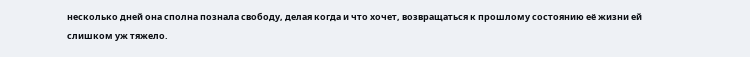несколько дней она сполна познала свободу, делая когда и что хочет, возвращаться к прошлому состоянию её жизни ей слишком уж тяжело.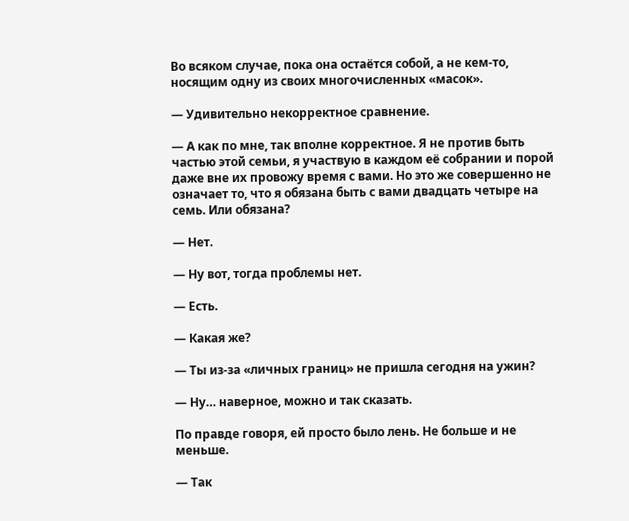Во всяком случае, пока она остаётся собой, а не кем-то, носящим одну из своих многочисленных «масок».

— Удивительно некорректное сравнение.

— А как по мне, так вполне корректное. Я не против быть частью этой семьи, я участвую в каждом её собрании и порой даже вне их провожу время с вами. Но это же совершенно не означает то, что я обязана быть с вами двадцать четыре на семь. Или обязана?

— Нет.

— Ну вот, тогда проблемы нет.

— Есть.

— Какая же?

— Ты из-за «личных границ» не пришла сегодня на ужин?

— Ну… наверное, можно и так сказать.

По правде говоря, ей просто было лень. Не больше и не меньше.

— Так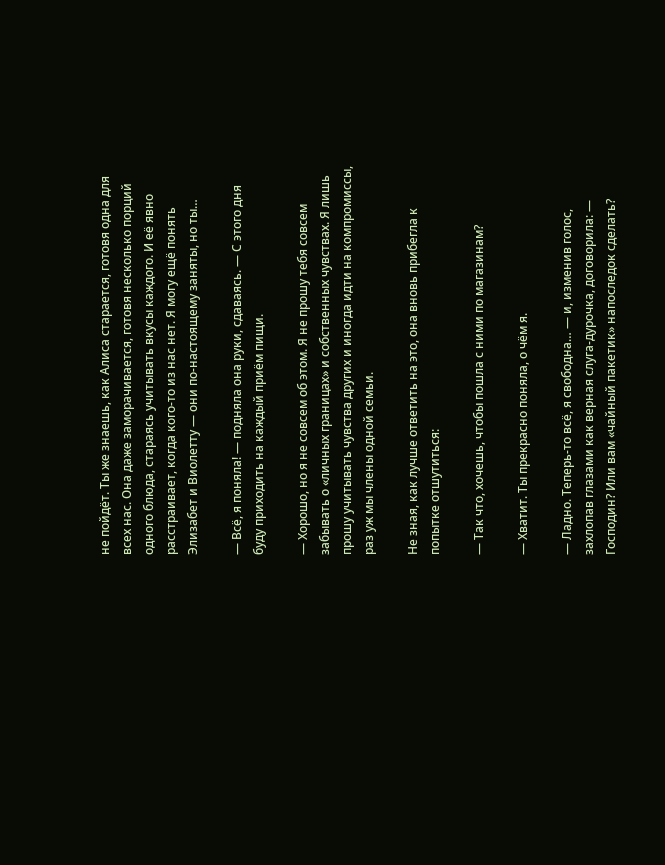не пойдёт. Ты же знаешь, как Алиса старается, готовя одна для всех нас. Она даже заморачивается, готовя несколько порций одного блюда, стараясь учитывать вкусы каждого. И её явно расстраивает, когда кого-то из нас нет. Я могу ещё понять Элизабет и Виолетту — они по-настоящему заняты, но ты…

— Всё, я поняла! — подняла она руки, сдаваясь. — С этого дня буду приходить на каждый приём пищи.

— Хорошо, но я не совсем об этом. Я не прошу тебя совсем забывать о «личных границах» и собственных чувствах. Я лишь прошу учитывать чувства других и иногда идти на компромиссы, раз уж мы члены одной семьи.

Не зная, как лучше ответить на это, она вновь прибегла к попытке отшутиться:

— Так что, хочешь, чтобы пошла с ними по магазинам?

— Хватит. Ты прекрасно поняла, о чём я.

— Ладно. Теперь-то всё, я свободна… — и, изменив голос, захлопав глазами как верная слуга-дурочка, договорила: — Господин? Или вам «чайный пакетик» напоследок сделать?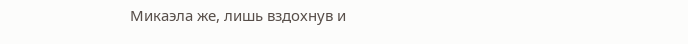Микаэла же, лишь вздохнув и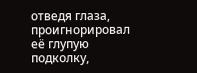отведя глаза, проигнорировал её глупую подколку,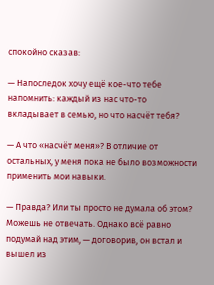спокойно сказав:

— Напоследок хочу ещё кое-что тебе напомнить: каждый из нас что-то вкладывает в семью, но что насчёт тебя?

— А что «насчёт меня»? В отличие от остальных, у меня пока не было возможности применить мои навыки.

— Правда? Или ты просто не думала об этом? Можешь не отвечать. Однако всё равно подумай над этим, — договорив, он встал и вышел из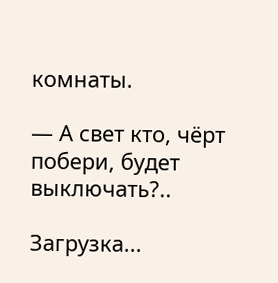комнаты.

— А свет кто, чёрт побери, будет выключать?..

Загрузка...